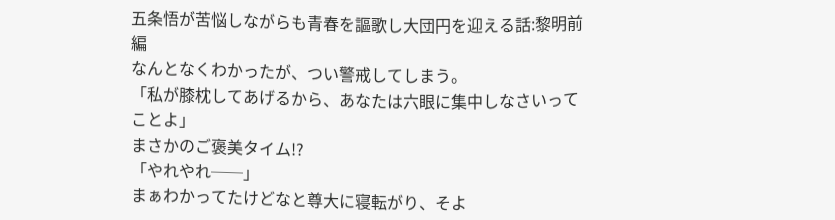五条悟が苦悩しながらも青春を謳歌し大団円を迎える話:黎明前編
なんとなくわかったが、つい警戒してしまう。
「私が膝枕してあげるから、あなたは六眼に集中しなさいってことよ」
まさかのご褒美タイム!?
「やれやれ──」
まぁわかってたけどなと尊大に寝転がり、そよ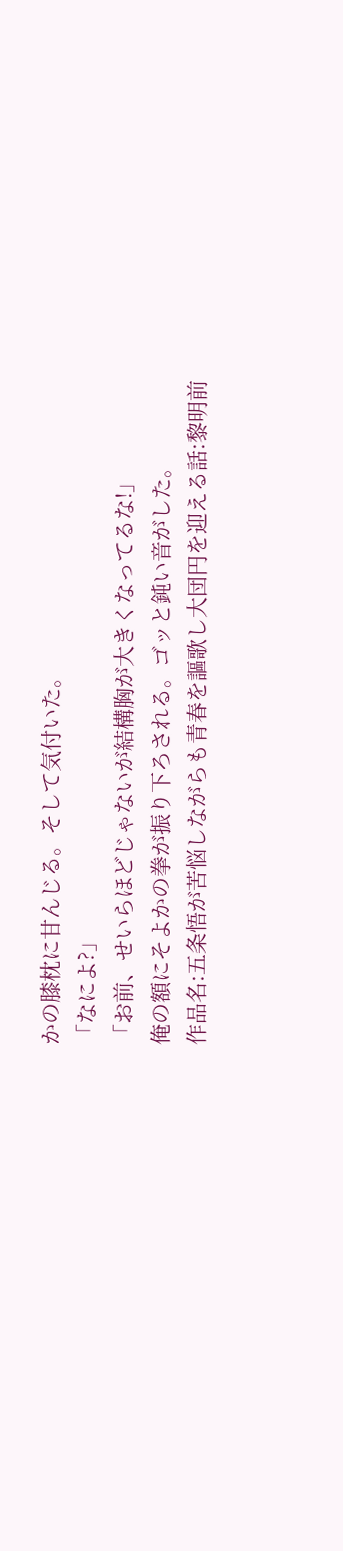かの膝枕に甘んじる。そして気付いた。
「なによ?」
「お前、せいらほどじゃないが結構胸が大きくなってるな!」
俺の額にそよかの拳が振り下ろされる。ゴッと鈍い音がした。
作品名:五条悟が苦悩しながらも青春を謳歌し大団円を迎える話:黎明前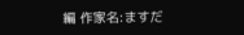編 作家名:ますだ